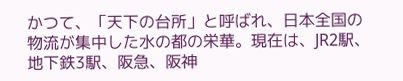かつて、「天下の台所」と呼ばれ、日本全国の物流が集中した水の都の栄華。現在は、JR2駅、地下鉄3駅、阪急、阪神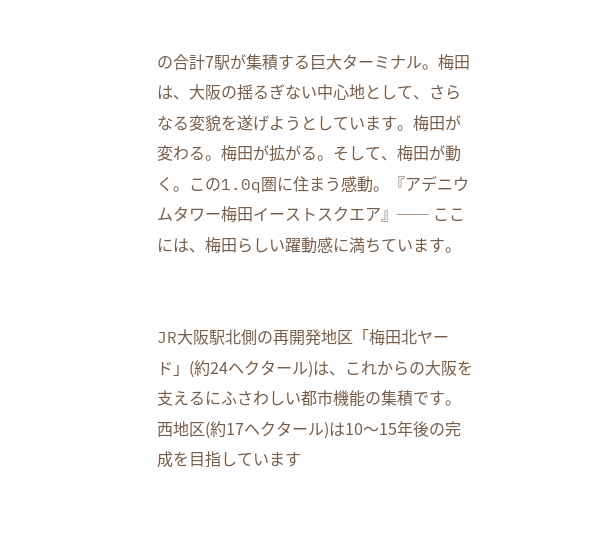の合計7駅が集積する巨大ターミナル。梅田は、大阪の揺るぎない中心地として、さらなる変貌を遂げようとしています。梅田が変わる。梅田が拡がる。そして、梅田が動く。この1.0q圏に住まう感動。『アデニウムタワー梅田イーストスクエア』── ここには、梅田らしい躍動感に満ちています。


JR大阪駅北側の再開発地区「梅田北ヤード」(約24ヘクタール)は、これからの大阪を支えるにふさわしい都市機能の集積です。西地区(約17ヘクタール)は10〜15年後の完成を目指しています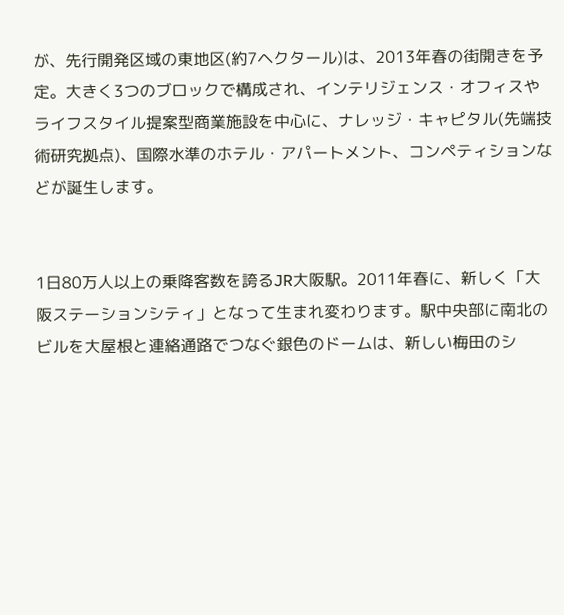が、先行開発区域の東地区(約7ヘクタール)は、2013年春の街開きを予定。大きく3つのブロックで構成され、インテリジェンス・オフィスやライフスタイル提案型商業施設を中心に、ナレッジ・キャピタル(先端技術研究拠点)、国際水準のホテル・アパートメント、コンペティションなどが誕生します。


1日80万人以上の乗降客数を誇るJR大阪駅。2011年春に、新しく「大阪ステーションシティ」となって生まれ変わります。駅中央部に南北のビルを大屋根と連絡通路でつなぐ銀色のドームは、新しい梅田のシ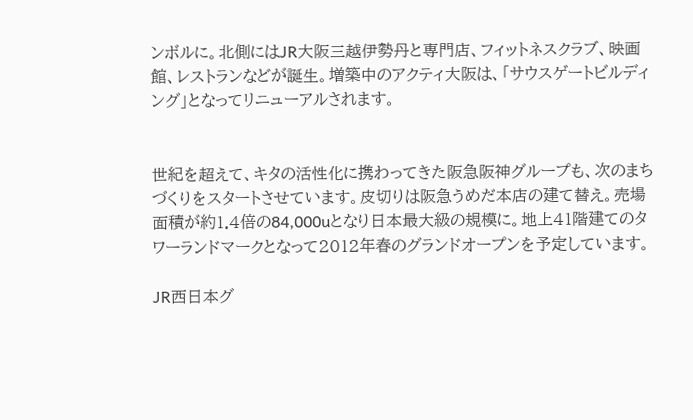ンボルに。北側にはJR大阪三越伊勢丹と専門店、フィットネスクラブ、映画館、レストランなどが誕生。増築中のアクティ大阪は、「サウスゲートビルディング」となってリニューアルされます。


世紀を超えて、キタの活性化に携わってきた阪急阪神グループも、次のまちづくりをスタートさせています。皮切りは阪急うめだ本店の建て替え。売場面積が約1.4倍の84,000uとなり日本最大級の規模に。地上41階建てのタワーランドマークとなって2012年春のグランドオープンを予定しています。

JR西日本グ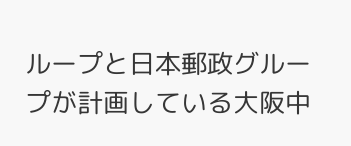ループと日本郵政グループが計画している大阪中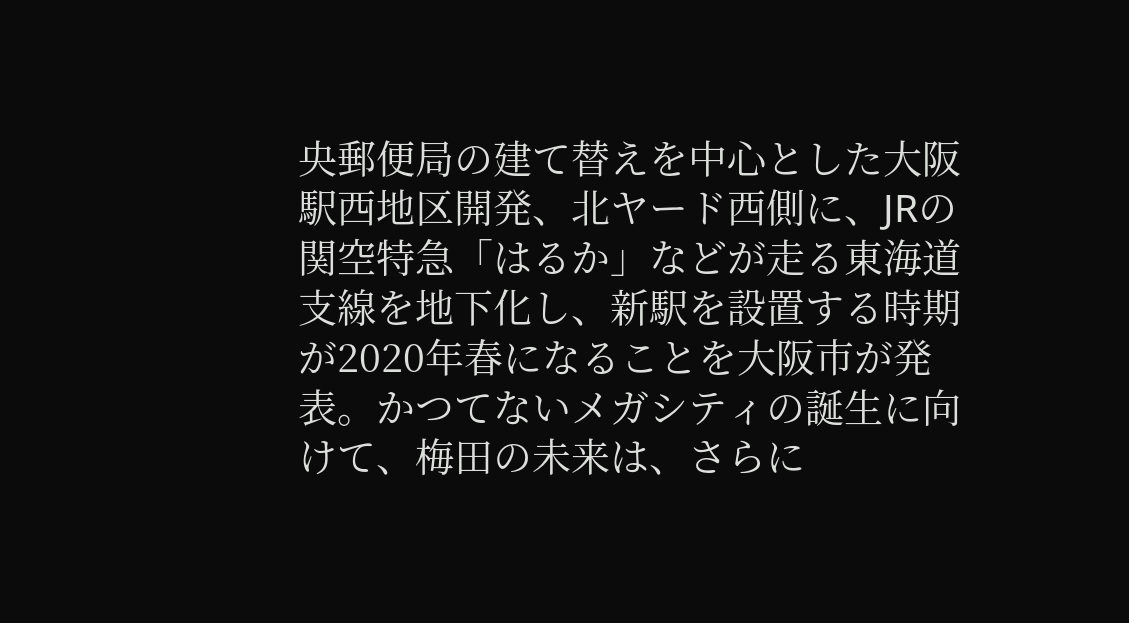央郵便局の建て替えを中心とした大阪駅西地区開発、北ヤード西側に、JRの関空特急「はるか」などが走る東海道支線を地下化し、新駅を設置する時期が2020年春になることを大阪市が発表。かつてないメガシティの誕生に向けて、梅田の未来は、さらに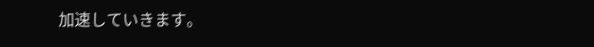加速していきます。